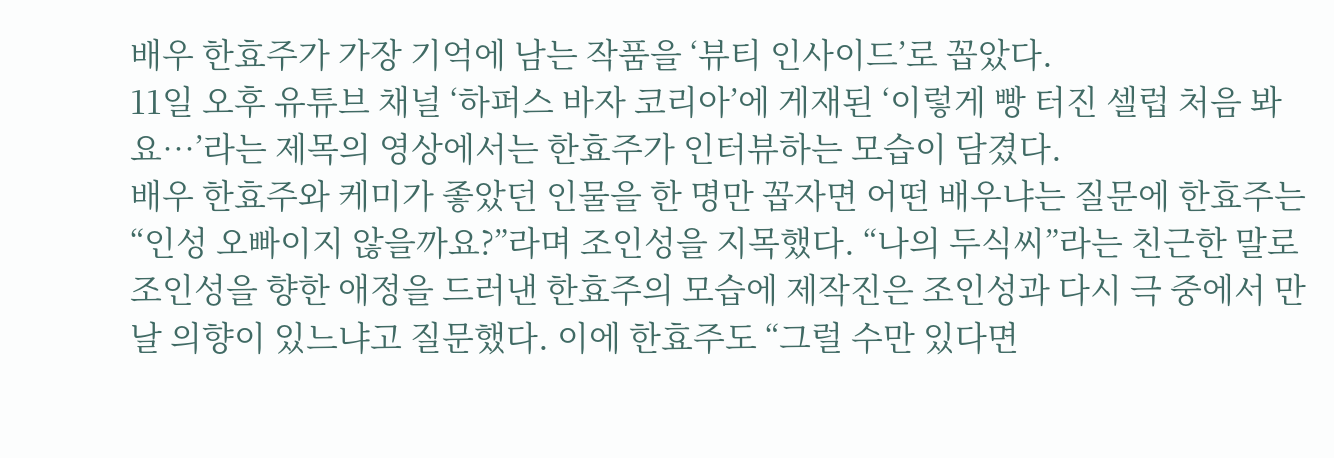배우 한효주가 가장 기억에 남는 작품을 ‘뷰티 인사이드’로 꼽았다.
11일 오후 유튜브 채널 ‘하퍼스 바자 코리아’에 게재된 ‘이렇게 빵 터진 셀럽 처음 봐요…’라는 제목의 영상에서는 한효주가 인터뷰하는 모습이 담겼다.
배우 한효주와 케미가 좋았던 인물을 한 명만 꼽자면 어떤 배우냐는 질문에 한효주는 “인성 오빠이지 않을까요?”라며 조인성을 지목했다. “나의 두식씨”라는 친근한 말로 조인성을 향한 애정을 드러낸 한효주의 모습에 제작진은 조인성과 다시 극 중에서 만날 의향이 있느냐고 질문했다. 이에 한효주도 “그럴 수만 있다면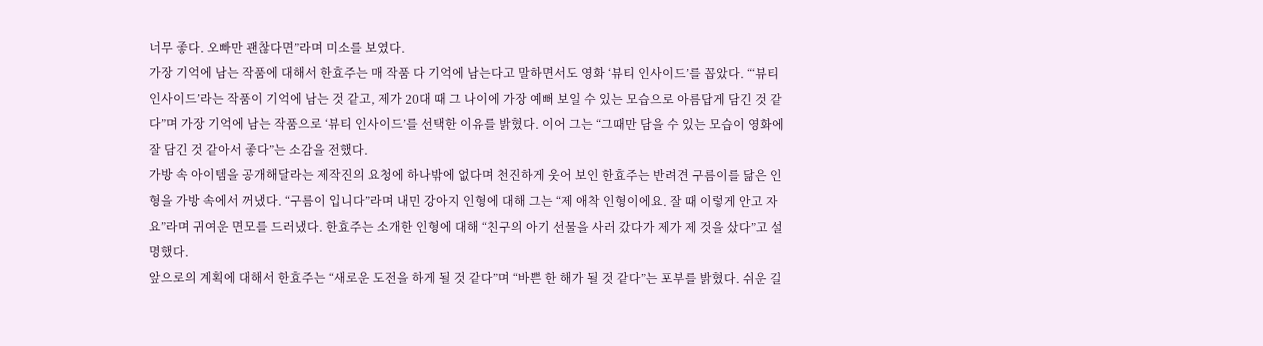너무 좋다. 오빠만 괜찮다면”라며 미소를 보였다.
가장 기억에 남는 작품에 대해서 한효주는 매 작품 다 기억에 남는다고 말하면서도 영화 ‘뷰티 인사이드’를 꼽았다. “‘뷰티 인사이드’라는 작품이 기억에 남는 것 같고, 제가 20대 때 그 나이에 가장 예뻐 보일 수 있는 모습으로 아름답게 담긴 것 같다”며 가장 기억에 남는 작품으로 ‘뷰티 인사이드’를 선택한 이유를 밝혔다. 이어 그는 “그때만 담을 수 있는 모습이 영화에 잘 담긴 것 같아서 좋다”는 소감을 전했다.
가방 속 아이템을 공개해달라는 제작진의 요청에 하나밖에 없다며 천진하게 웃어 보인 한효주는 반려견 구름이를 닮은 인형을 가방 속에서 꺼냈다. “구름이 입니다”라며 내민 강아지 인형에 대해 그는 “제 애착 인형이에요. 잘 때 이렇게 안고 자요”라며 귀여운 면모를 드러냈다. 한효주는 소개한 인형에 대해 “친구의 아기 선물을 사러 갔다가 제가 제 것을 샀다”고 설명했다.
앞으로의 계획에 대해서 한효주는 “새로운 도전을 하게 될 것 같다”며 “바쁜 한 해가 될 것 같다”는 포부를 밝혔다. 쉬운 길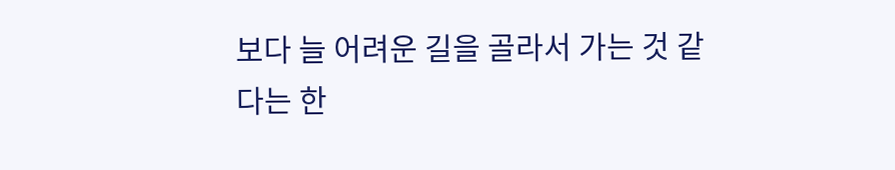보다 늘 어려운 길을 골라서 가는 것 같다는 한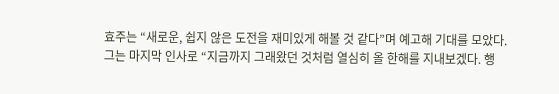효주는 “새로운, 쉽지 않은 도전을 재미있게 해볼 것 같다”며 예고해 기대를 모았다.
그는 마지막 인사로 “지금까지 그래왔던 것처럼 열심히 올 한해를 지내보겠다. 행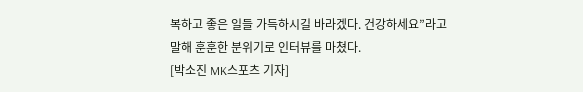복하고 좋은 일들 가득하시길 바라겠다. 건강하세요”라고 말해 훈훈한 분위기로 인터뷰를 마쳤다.
[박소진 MK스포츠 기자]